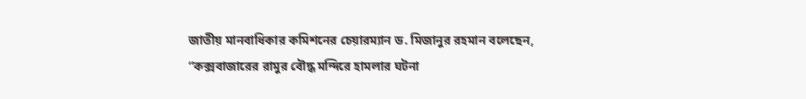জাতীয় মানবাধিকার কমিশনের চেয়ারম্যান ড. মিজানুর রহমান বলেছেন,
“কক্সবাজারের রামুর বৌদ্ধ মন্দিরে হামলার ঘটনা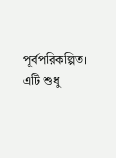পূর্বপরিকল্পিত। এটি শুধু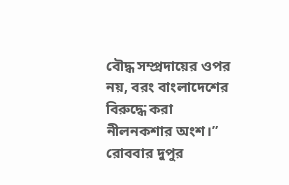বৌদ্ধ সম্প্রদায়ের ওপর নয়, বরং বাংলাদেশের বিরুদ্ধে করা নীলনকশার অংশ।”
রোববার দুপুর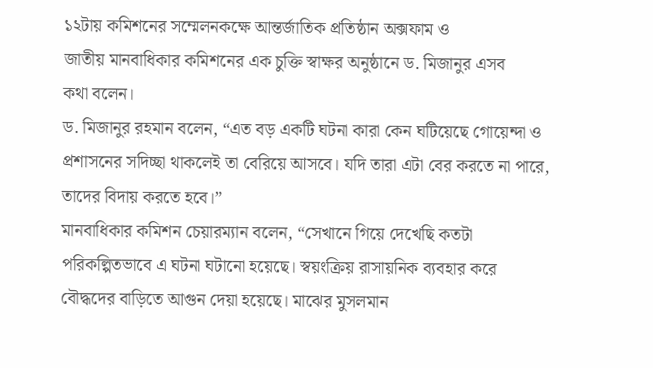১২টায় কমিশনের সম্মেলনকক্ষে আন্তর্জাতিক প্রতিষ্ঠান অক্সফাম ও
জাতীয় মানবাধিকার কমিশনের এক চুক্তি স্বাক্ষর অনুষ্ঠানে ড. মিজানুর এসব
কথা বলেন।
ড. মিজানুর রহমান বলেন, “এত বড় একটি ঘটনা কারা কেন ঘটিয়েছে গোয়েন্দা ও
প্রশাসনের সদিচ্ছা থাকলেই তা বেরিয়ে আসবে। যদি তারা এটা বের করতে না পারে,
তাদের বিদায় করতে হবে।”
মানবাধিকার কমিশন চেয়ারম্যান বলেন, “সেখানে গিয়ে দেখেছি কতটা
পরিকল্পিতভাবে এ ঘটনা ঘটানো হয়েছে। স্বয়ংক্রিয় রাসায়নিক ব্যবহার করে
বৌদ্ধদের বাড়িতে আগুন দেয়া হয়েছে। মাঝের মুসলমান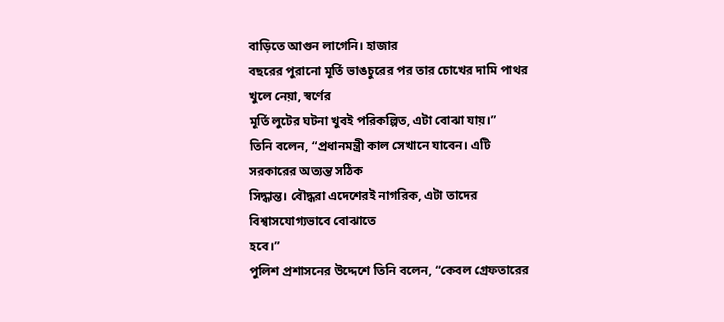বাড়িতে আগুন লাগেনি। হাজার
বছরের পুরানো মূর্তি ভাঙচুরের পর তার চোখের দামি পাথর খুলে নেয়া, স্বর্ণের
মূর্তি লুটের ঘটনা খুবই পরিকল্পিত, এটা বোঝা যায়।”
তিনি বলেন, “প্রধানমন্ত্রী কাল সেখানে যাবেন। এটি সরকারের অত্যন্ত সঠিক
সিদ্ধান্ত। বৌদ্ধরা এদেশেরই নাগরিক, এটা তাদের বিশ্বাসযোগ্যভাবে বোঝাতে
হবে।”
পুলিশ প্রশাসনের উদ্দেশে তিনি বলেন, “কেবল গ্রেফতারের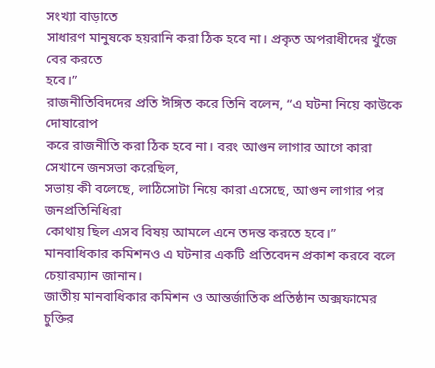সংখ্যা বাড়াতে
সাধারণ মানুষকে হয়রানি করা ঠিক হবে না। প্রকৃত অপরাধীদের খুঁজে বের করতে
হবে।”
রাজনীতিবিদদের প্রতি ঈঙ্গিত করে তিনি বলেন, “এ ঘটনা নিয়ে কাউকে দোষারোপ
করে রাজনীতি করা ঠিক হবে না। বরং আগুন লাগার আগে কারা সেখানে জনসভা করেছিল,
সভায় কী বলেছে, লাঠিসোটা নিয়ে কারা এসেছে, আগুন লাগার পর জনপ্রতিনিধিরা
কোথায় ছিল এসব বিষয় আমলে এনে তদন্ত করতে হবে।”
মানবাধিকার কমিশনও এ ঘটনার একটি প্রতিবেদন প্রকাশ করবে বলে চেয়ারম্যান জানান।
জাতীয় মানবাধিকার কমিশন ও আন্তর্জাতিক প্রতিষ্ঠান অক্সফামের চুক্তির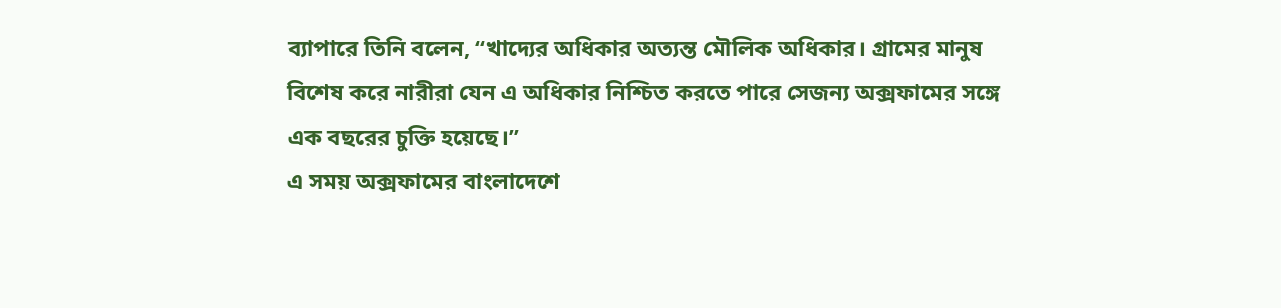ব্যাপারে তিনি বলেন, “খাদ্যের অধিকার অত্যন্ত মৌলিক অধিকার। গ্রামের মানুষ
বিশেষ করে নারীরা যেন এ অধিকার নিশ্চিত করতে পারে সেজন্য অক্সফামের সঙ্গে
এক বছরের চুক্তি হয়েছে।”
এ সময় অক্সফামের বাংলাদেশে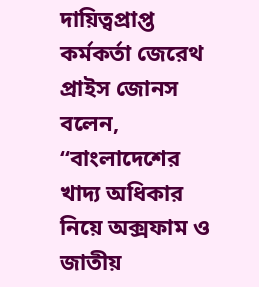দায়িত্বপ্রাপ্ত কর্মকর্তা জেরেথ প্রাইস জোনস
বলেন, “বাংলাদেশের খাদ্য অধিকার নিয়ে অক্সফাম ও জাতীয়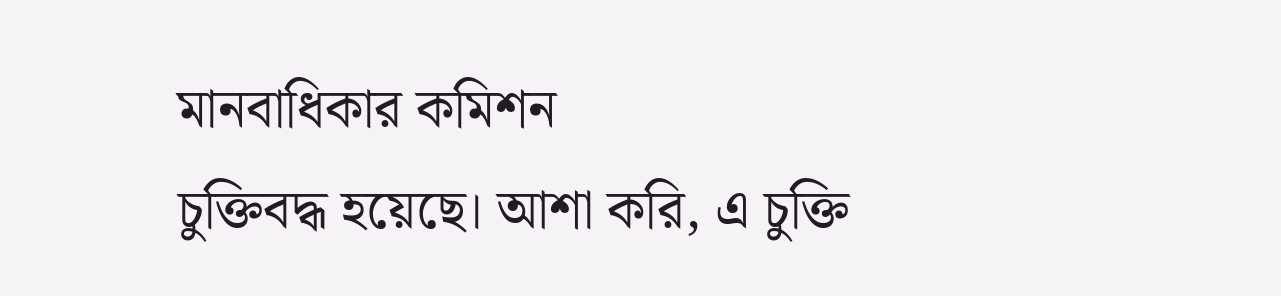মানবাধিকার কমিশন
চুক্তিবদ্ধ হয়েছে। আশা করি, এ চুক্তি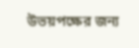উভয়পক্ষের জন্য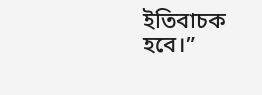ইতিবাচক হবে।”